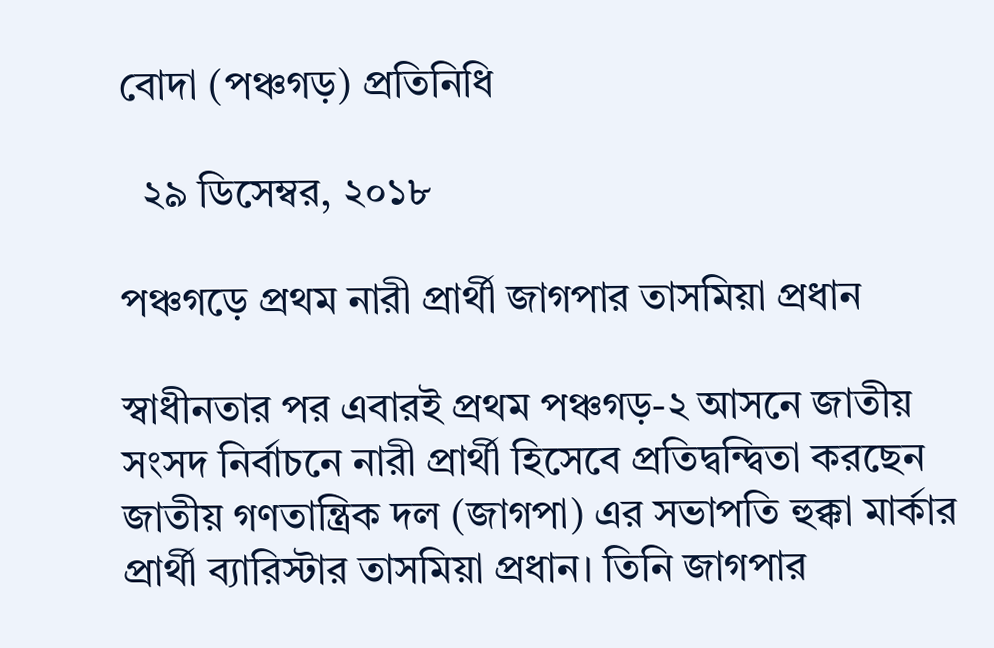বোদা (পঞ্চগড়) প্রতিনিধি

  ২৯ ডিসেম্বর, ২০১৮

পঞ্চগড়ে প্রথম নারী প্রার্থী জাগপার তাসমিয়া প্রধান

স্বাধীনতার পর এবারই প্রথম পঞ্চগড়-২ আসনে জাতীয় সংসদ নির্বাচনে নারী প্রার্থী হিসেবে প্রতিদ্বন্দ্বিতা করছেন জাতীয় গণতান্ত্রিক দল (জাগপা) এর সভাপতি হুক্কা মার্কার প্রার্থী ব্যারিস্টার তাসমিয়া প্রধান। তিনি জাগপার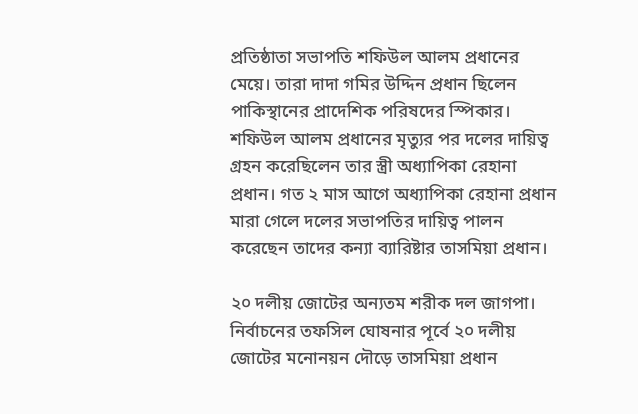প্রতিষ্ঠাতা সভাপতি শফিউল আলম প্রধানের মেয়ে। তারা দাদা গমির উদ্দিন প্রধান ছিলেন পাকিস্থানের প্রাদেশিক পরিষদের স্পিকার। শফিউল আলম প্রধানের মৃত্যুর পর দলের দায়িত্ব গ্রহন করেছিলেন তার স্ত্রী অধ্যাপিকা রেহানা প্রধান। গত ২ মাস আগে অধ্যাপিকা রেহানা প্রধান মারা গেলে দলের সভাপতির দায়িত্ব পালন করেছেন তাদের কন্যা ব্যারিষ্টার তাসমিয়া প্রধান।

২০ দলীয় জোটের অন্যতম শরীক দল জাগপা। নির্বাচনের তফসিল ঘোষনার পূর্বে ২০ দলীয় জোটের মনোনয়ন দৌড়ে তাসমিয়া প্রধান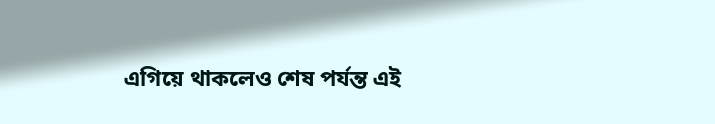এগিয়ে থাকলেও শেষ পর্যন্ত এই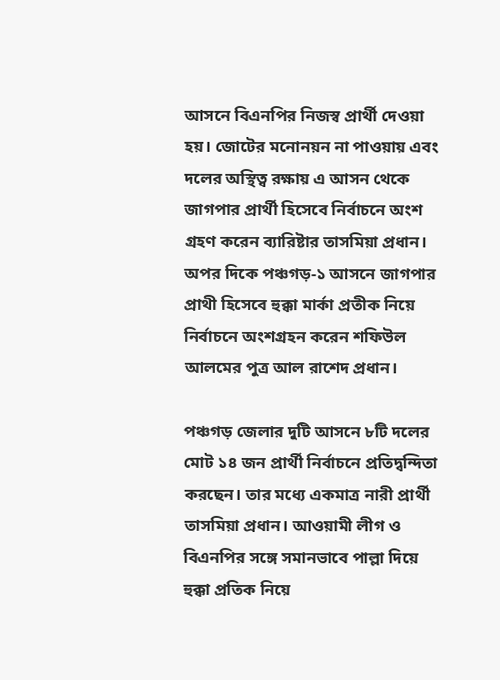আসনে বিএনপির নিজস্ব প্রার্থী দেওয়া হয়। জোটের মনোনয়ন না পাওয়ায় এবং দলের অস্থিত্ব রক্ষায় এ আসন থেকে জাগপার প্রার্থী হিসেবে নির্বাচনে অংশ গ্রহণ করেন ব্যারিষ্টার তাসমিয়া প্রধান। অপর দিকে পঞ্চগড়-১ আসনে জাগপার প্রাথী হিসেবে হুক্কা মার্কা প্রতীক নিয়ে নির্বাচনে অংশগ্রহন করেন শফিউল আলমের পুত্র আল রাশেদ প্রধান।

পঞ্চগড় জেলার দুটি আসনে ৮টি দলের মোট ১৪ জন প্রার্থী নির্বাচনে প্রতিদ্বন্দিতা করছেন। তার মধ্যে একমাত্র নারী প্রার্থী তাসমিয়া প্রধান। আওয়ামী লীগ ও বিএনপির সঙ্গে সমানভাবে পাল্লা দিয়ে হুক্কা প্রতিক নিয়ে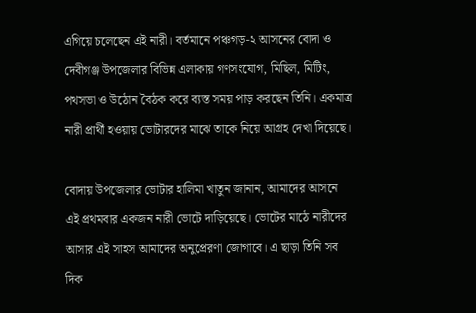এগিয়ে চলেছেন এই নারী। বর্তমানে পঞ্চগড়-২ আসনের বোদা ও দেবীগঞ্জ উপজেলার বিভিন্ন এলাকায় গণসংযোগ, মিছিল, মিটিং, পথসভা ও উঠোন বৈঠক করে ব্যস্ত সময় পাড় করছেন তিনি। একমাত্র নারী প্রার্থী হওয়ায় ভোটারদের মাঝে তাকে নিয়ে আগ্রহ দেখা দিয়েছে।

বোদায় উপজেলার ভোটার হালিমা খাতুন জানান, আমাদের আসনে এই প্রথমবার একজন নারী ভোটে দাড়িয়েছে। ভোটের মাঠে নারীদের আসার এই সাহস আমাদের অনুপ্রেরণা জোগাবে। এ ছাড়া তিনি সব দিক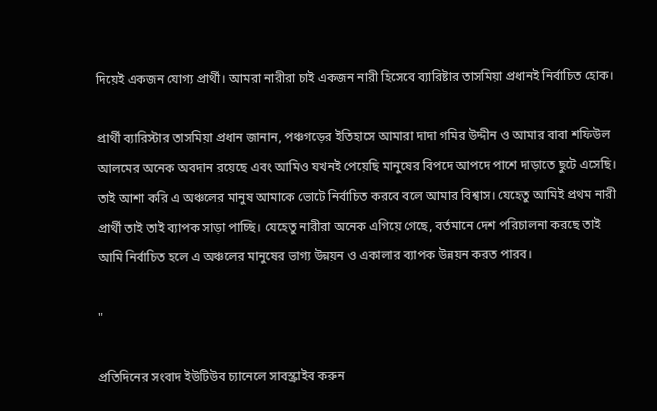দিয়েই একজন যোগ্য প্রার্থী। আমরা নারীরা চাই একজন নারী হিসেবে ব্যারিষ্টার তাসমিয়া প্রধানই নির্বাচিত হোক।

প্রার্থী ব্যারিস্টার তাসমিয়া প্রধান জানান, পঞ্চগড়ের ইতিহাসে আমারা দাদা গমির উদ্দীন ও আমার বাবা শফিউল আলমের অনেক অবদান রয়েছে এবং আমিও যখনই পেয়েছি মানুষের বিপদে আপদে পাশে দাড়াতে ছুটে এসেছি। তাই আশা করি এ অঞ্চলের মানুষ আমাকে ভোটে নির্বাচিত করবে বলে আমার বিশ্বাস। যেহেতু আমিই প্রথম নারী প্রার্থী তাই তাই ব্যাপক সাড়া পাচ্ছি। যেহেতু নারীরা অনেক এগিয়ে গেছে, বর্তমানে দেশ পরিচালনা করছে তাই আমি নির্বাচিত হলে এ অঞ্চলের মানুষের ভাগ্য উন্নয়ন ও একালার ব্যাপক উন্নয়ন করত পারব।

"

প্রতিদিনের সংবাদ ইউটিউব চ্যানেলে সাবস্ক্রাইব করুন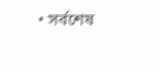• সর্বশেষ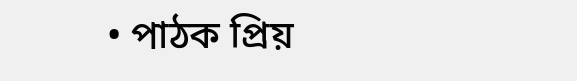• পাঠক প্রিয়